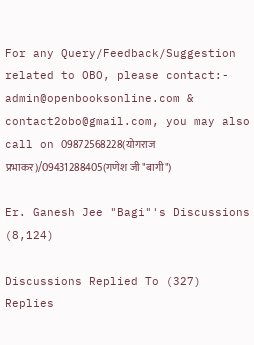For any Query/Feedback/Suggestion related to OBO, please contact:- admin@openbooksonline.com & contact2obo@gmail.com, you may also call on 09872568228(योगराज प्रभाकर)/09431288405(गणेश जी "बागी")

Er. Ganesh Jee "Bagi"'s Discussions (8,124)

Discussions Replied To (327) Replies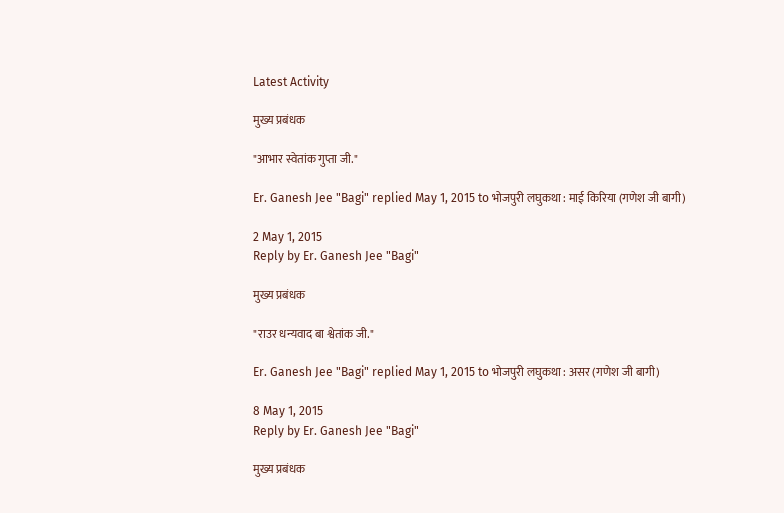Latest Activity

मुख्य प्रबंधक

"आभार स्वेतांक गुप्ता जी."

Er. Ganesh Jee "Bagi" replied May 1, 2015 to भोजपुरी लघुकथा : माई किरिया (गणेश जी बागी)

2 May 1, 2015
Reply by Er. Ganesh Jee "Bagi"

मुख्य प्रबंधक

"राउर धन्यवाद बा श्वेतांक जी."

Er. Ganesh Jee "Bagi" replied May 1, 2015 to भोजपुरी लघुकथा : असर (गणेश जी बागी)

8 May 1, 2015
Reply by Er. Ganesh Jee "Bagi"

मुख्य प्रबंधक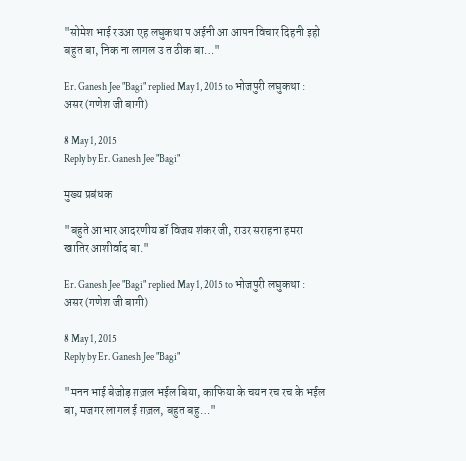"सोमेश भाई रउआ एह लघुकथा प अईनी आ आपन विचार दिहनी इहो बहुत बा, निक ना लागल उ त ठीक बा…"

Er. Ganesh Jee "Bagi" replied May 1, 2015 to भोजपुरी लघुकथा : असर (गणेश जी बागी)

8 May 1, 2015
Reply by Er. Ganesh Jee "Bagi"

मुख्य प्रबंधक

"बहुते आभार आदरणीय डॉ विजय शंकर जी, राउर सराहना हमरा खातिर आशीर्वाद बा."

Er. Ganesh Jee "Bagi" replied May 1, 2015 to भोजपुरी लघुकथा : असर (गणेश जी बागी)

8 May 1, 2015
Reply by Er. Ganesh Jee "Bagi"

"मनन भाई बेजोड़ ग़ज़ल भईल बिया, काफिया के चयन रच रच के भईल बा, मजगर लागल ई ग़ज़ल, बहुत बहु…"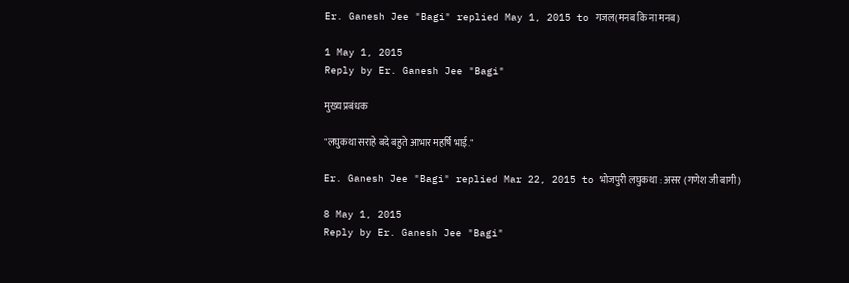Er. Ganesh Jee "Bagi" replied May 1, 2015 to गजल(मनब कि ना मनब)

1 May 1, 2015
Reply by Er. Ganesh Jee "Bagi"

मुख्य प्रबंधक

"लघुकथा सराहे बदे बहुते आभार महर्षि भाई."

Er. Ganesh Jee "Bagi" replied Mar 22, 2015 to भोजपुरी लघुकथा : असर (गणेश जी बागी)

8 May 1, 2015
Reply by Er. Ganesh Jee "Bagi"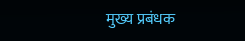मुख्य प्रबंधक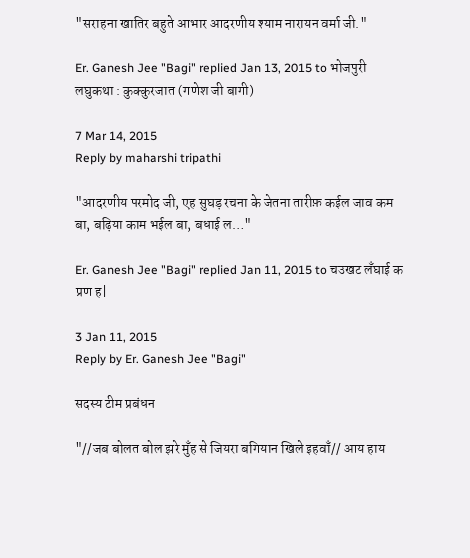"सराहना खातिर बहुते आभार आदरणीय श्याम नारायन वर्मा जी."

Er. Ganesh Jee "Bagi" replied Jan 13, 2015 to भोजपुरी लघुकथा : कुक्कुरजात (गणेश जी बागी)

7 Mar 14, 2015
Reply by maharshi tripathi

"आदरणीय परमोद जी, एह सुघड़ रचना के जेतना तारीफ़ कईल जाव कम बा, बढ़िया काम भईल बा, बधाई ल…"

Er. Ganesh Jee "Bagi" replied Jan 11, 2015 to चउखट लँघाई क प्रण ह|

3 Jan 11, 2015
Reply by Er. Ganesh Jee "Bagi"

सदस्य टीम प्रबंधन

"//जब बोलत बोल झरे मुँह से जियरा बगियान खिले इहवाँ// आय हाय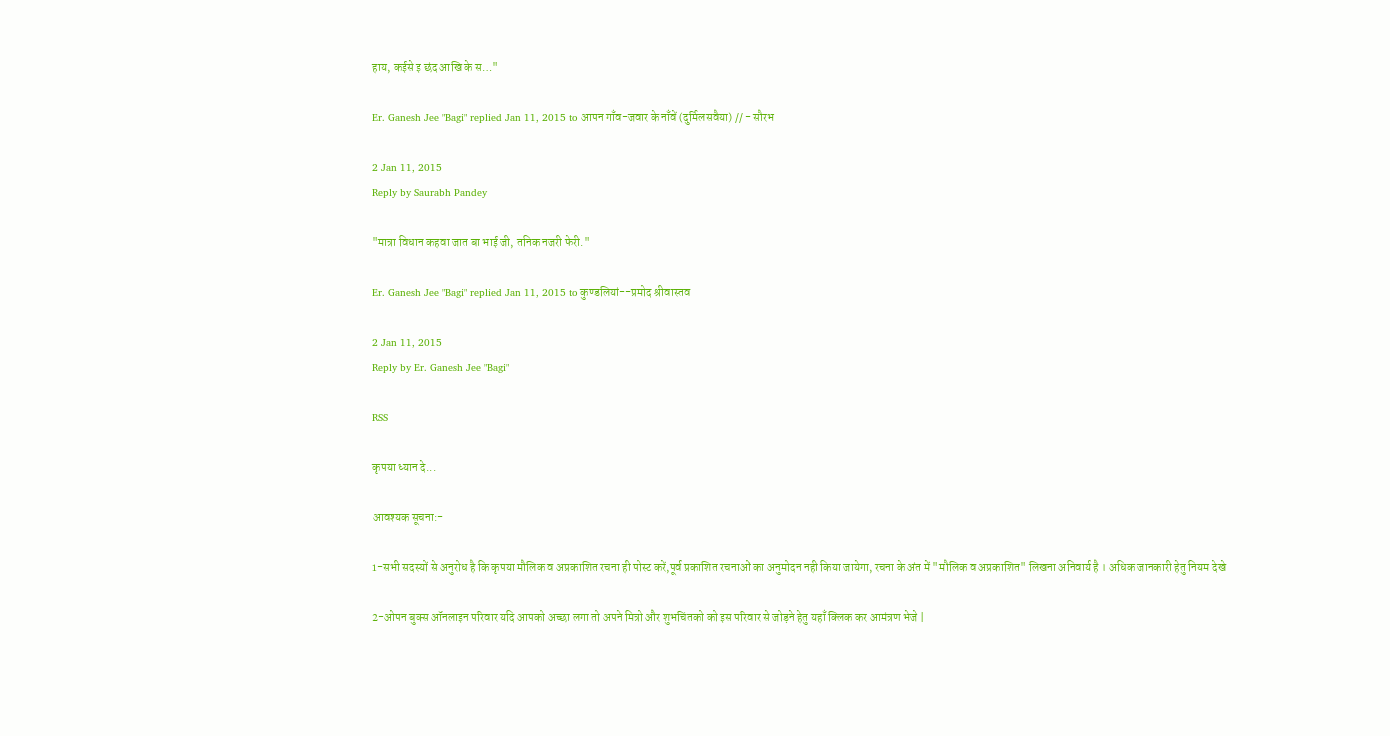हाय, कईसे इ छंद आखि के स…"

Er. Ganesh Jee "Bagi" replied Jan 11, 2015 to आपन गाँव-जवार के नाँवें (दुर्मिलसवैया) // - सौरभ

2 Jan 11, 2015
Reply by Saurabh Pandey

"मात्रा विधान कहवा जात बा भाई जी, तनिक नजरी फेरी."

Er. Ganesh Jee "Bagi" replied Jan 11, 2015 to कुण्डलियां--प्रमोद श्रीवास्तव

2 Jan 11, 2015
Reply by Er. Ganesh Jee "Bagi"

RSS

कृपया ध्यान दे...

आवश्यक सूचना:-

1-सभी सदस्यों से अनुरोध है कि कृपया मौलिक व अप्रकाशित रचना ही पोस्ट करें,पूर्व प्रकाशित रचनाओं का अनुमोदन नही किया जायेगा, रचना के अंत में "मौलिक व अप्रकाशित" लिखना अनिवार्य है । अधिक जानकारी हेतु नियम देखे

2-ओपन बुक्स ऑनलाइन परिवार यदि आपको अच्छा लगा तो अपने मित्रो और शुभचिंतको को इस परिवार से जोड़ने हेतु यहाँ क्लिक कर आमंत्रण भेजे |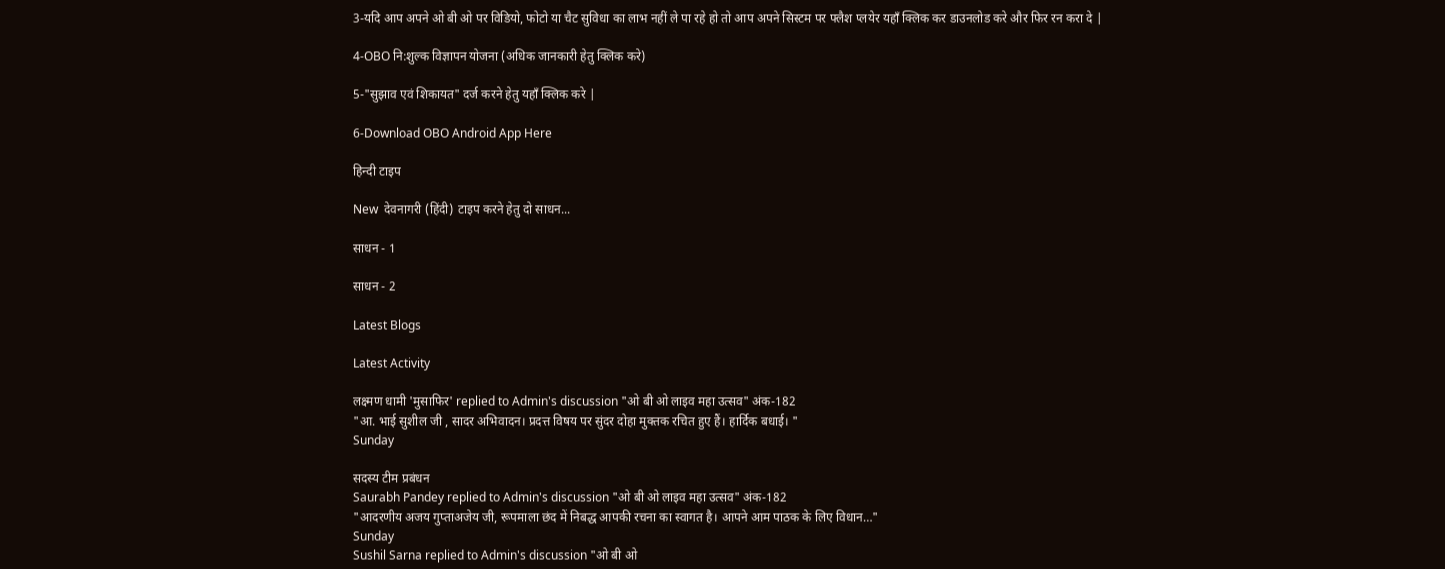3-यदि आप अपने ओ बी ओ पर विडियो, फोटो या चैट सुविधा का लाभ नहीं ले पा रहे हो तो आप अपने सिस्टम पर फ्लैश प्लयेर यहाँ क्लिक कर डाउनलोड करे और फिर रन करा दे |

4-OBO नि:शुल्क विज्ञापन योजना (अधिक जानकारी हेतु क्लिक करे)

5-"सुझाव एवं शिकायत" दर्ज करने हेतु यहाँ क्लिक करे |

6-Download OBO Android App Here

हिन्दी टाइप

New  देवनागरी (हिंदी) टाइप करने हेतु दो साधन...

साधन - 1

साधन - 2

Latest Blogs

Latest Activity

लक्ष्मण धामी 'मुसाफिर' replied to Admin's discussion "ओ बी ओ लाइव महा उत्सव" अंक-182
"आ. भाई सुशील जी , सादर अभिवादन। प्रदत्त विषय पर सुंदर दोहा मुक्तक रचित हुए हैं। हार्दिक बधाई। "
Sunday

सदस्य टीम प्रबंधन
Saurabh Pandey replied to Admin's discussion "ओ बी ओ लाइव महा उत्सव" अंक-182
"आदरणीय अजय गुप्ताअजेय जी, रूपमाला छंद में निबद्ध आपकी रचना का स्वागत है। आपने आम पाठक के लिए विधान…"
Sunday
Sushil Sarna replied to Admin's discussion "ओ बी ओ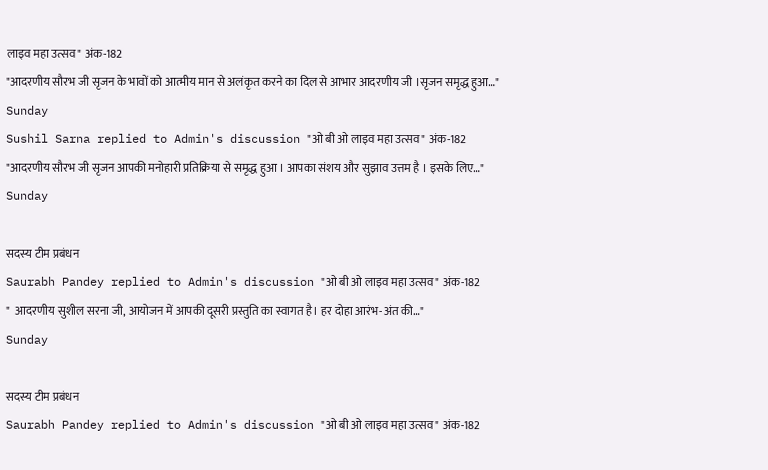लाइव महा उत्सव" अंक-182
"आदरणीय सौरभ जी सृजन के भावों को आत्मीय मान से अलंकृत करने का दिल से आभार आदरणीय जी ।सृजन समृद्ध हुआ…"
Sunday
Sushil Sarna replied to Admin's discussion "ओ बी ओ लाइव महा उत्सव" अंक-182
"आदरणीय सौरभ जी सृजन आपकी मनोहारी प्रतिक्रिया से समृद्ध हुआ । आपका संशय और सुझाव उत्तम है । इसके लिए…"
Sunday

सदस्य टीम प्रबंधन
Saurabh Pandey replied to Admin's discussion "ओ बी ओ लाइव महा उत्सव" अंक-182
"  आदरणीय सुशील सरना जी, आयोजन में आपकी दूसरी प्रस्तुति का स्वागत है। हर दोहा आरंभ-अंत की…"
Sunday

सदस्य टीम प्रबंधन
Saurabh Pandey replied to Admin's discussion "ओ बी ओ लाइव महा उत्सव" अंक-182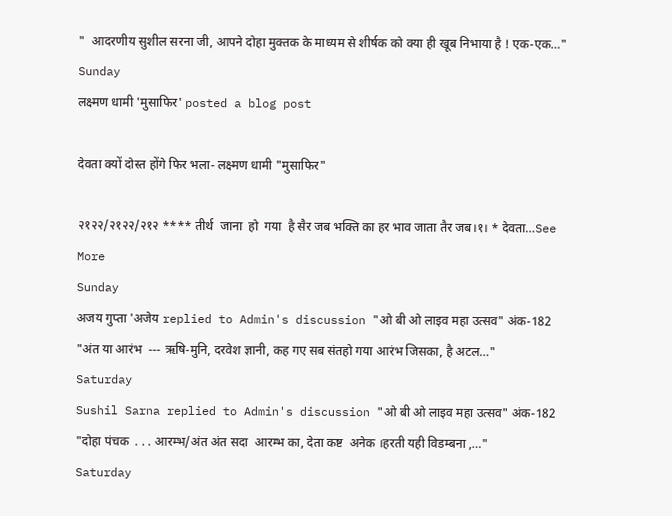"  आदरणीय सुशील सरना जी, आपने दोहा मुक्तक के माध्यम से शीर्षक को क्या ही खूब निभाया है ! एक-एक…"
Sunday
लक्ष्मण धामी 'मुसाफिर' posted a blog post

देवता क्यों दोस्त होंगे फिर भला- लक्ष्मण धामी "मुसाफिर"

२१२२/२१२२/२१२ **** तीर्थ  जाना  हो  गया  है सैर जब भक्ति का हर भाव जाता तैर जब।१। * देवता…See More
Sunday
अजय गुप्ता 'अजेय replied to Admin's discussion "ओ बी ओ लाइव महा उत्सव" अंक-182
"अंत या आरंभ  --- ऋषि-मुनि, दरवेश ज्ञानी, कह गए सब संतहो गया आरंभ जिसका, है अटल…"
Saturday
Sushil Sarna replied to Admin's discussion "ओ बी ओ लाइव महा उत्सव" अंक-182
"दोहा पंचक  . . . आरम्भ/अंत अंत सदा  आरम्भ का, देता कष्ट  अनेक ।हरती यही विडम्बना ,…"
Saturday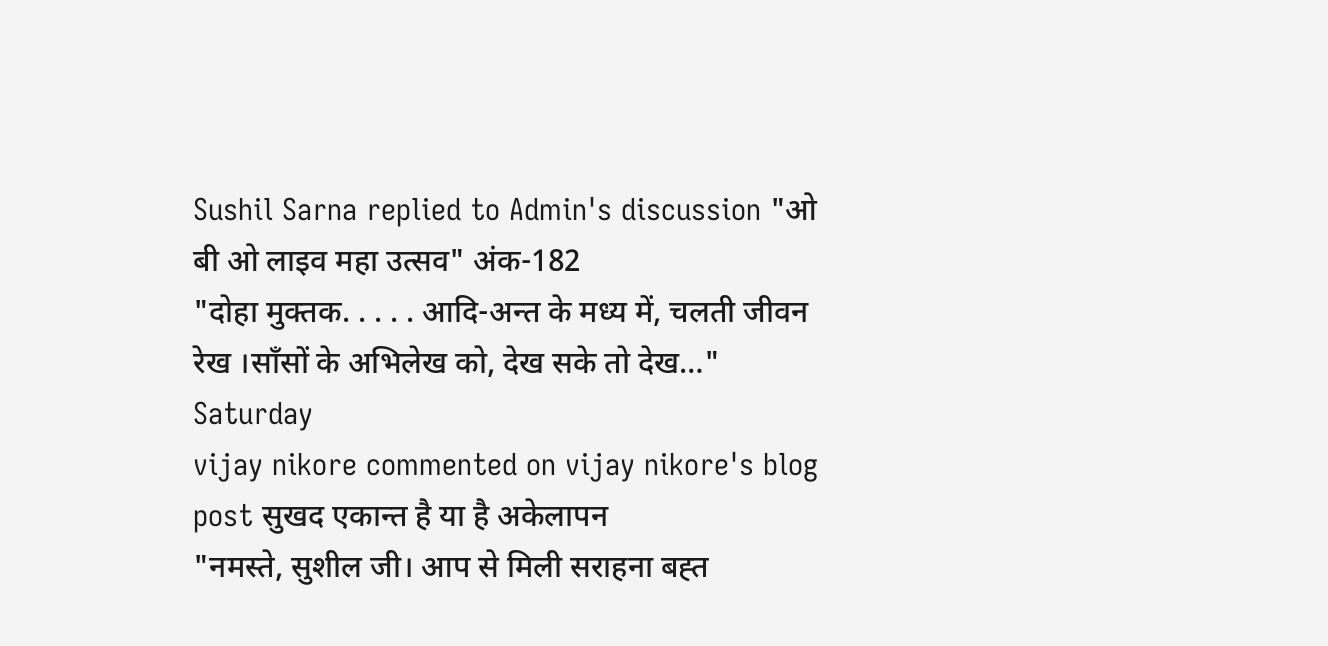Sushil Sarna replied to Admin's discussion "ओ बी ओ लाइव महा उत्सव" अंक-182
"दोहा मुक्तक. . . . . आदि-अन्त के मध्य में, चलती जीवन रेख ।साँसों के अभिलेख को, देख सके तो देख…"
Saturday
vijay nikore commented on vijay nikore's blog post सुखद एकान्त है या है अकेलापन
"नमस्ते, सुशील जी। आप से मिली सराहना बह्त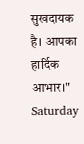सुखदायक है। आपका हार्दिक आभार।"
Saturday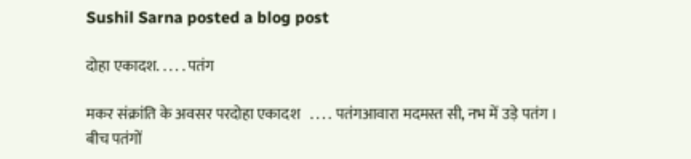Sushil Sarna posted a blog post

दोहा एकादश. . . . . पतंग

मकर संक्रांति के अवसर परदोहा एकादश   . . . . पतंगआवारा मदमस्त सी, नभ में उड़े पतंग । बीच पतंगों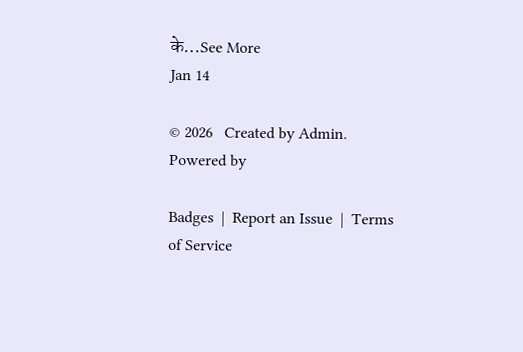के…See More
Jan 14

© 2026   Created by Admin.   Powered by

Badges  |  Report an Issue  |  Terms of Service